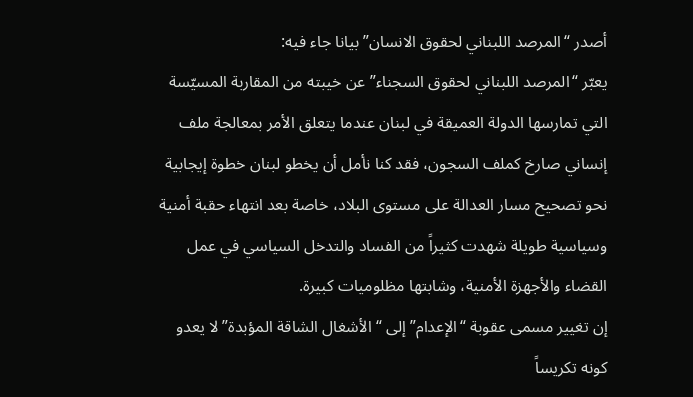أصدر “المرصد اللبناني لحقوق الانسان” بيانا جاء فيه:
يعبّر “المرصد اللبناني لحقوق السجناء” عن خيبته من المقاربة المسيّسة التي تمارسها الدولة العميقة في لبنان عندما يتعلق الأمر بمعالجة ملف إنساني صارخ كملف السجون، فقد كنا نأمل أن يخطو لبنان خطوة إيجابية نحو تصحيح مسار العدالة على مستوى البلاد، خاصة بعد انتهاء حقبة أمنية وسياسية طويلة شهدت كثيراً من الفساد والتدخل السياسي في عمل القضاء والأجهزة الأمنية، وشابتها مظلوميات كبيرة.
إن تغيير مسمى عقوبة “الإعدام” إلى “الأشغال الشاقة المؤبدة” لا يعدو كونه تكريساً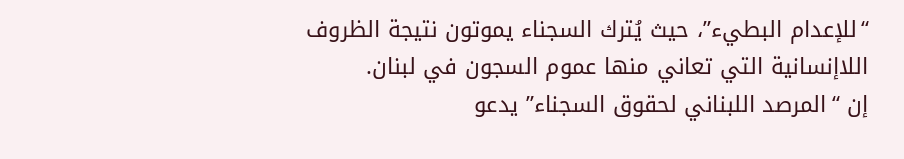“للإعدام البطيء”، حيث يُترك السجناء يموتون نتيجة الظروف اللاإنسانية التي تعاني منها عموم السجون في لبنان.
إن “المرصد اللبناني لحقوق السجناء” يدعو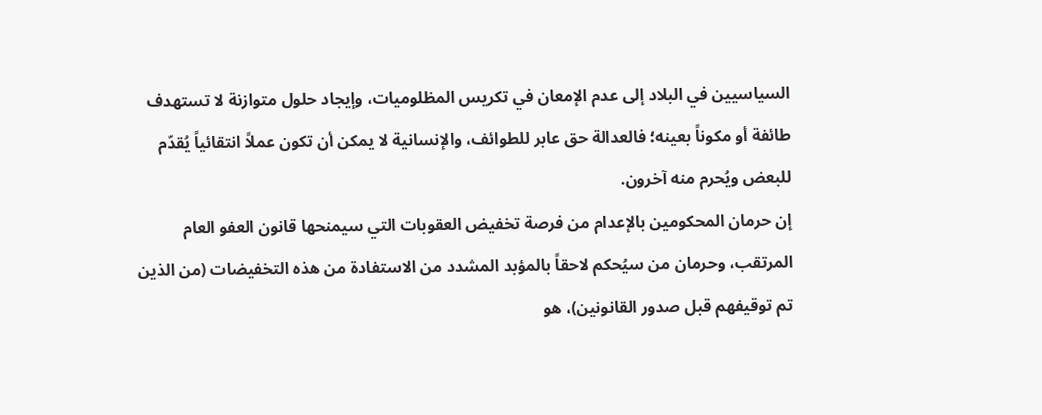السياسيين في البلاد إلى عدم الإمعان في تكريس المظلوميات، وإيجاد حلول متوازنة لا تستهدف طائفة أو مكوناً بعينه؛ فالعدالة حق عابر للطوائف، والإنسانية لا يمكن أن تكون عملاً انتقائياً يُقدّم للبعض ويُحرم منه آخرون.
إن حرمان المحكومين بالإعدام من فرصة تخفيض العقوبات التي سيمنحها قانون العفو العام المرتقب، وحرمان من سيُحكم لاحقاً بالمؤبد المشدد من الاستفادة من هذه التخفيضات (من الذين تم توقيفهم قبل صدور القانونين)، هو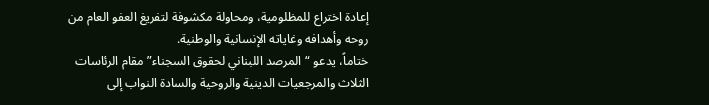إعادة اختراع للمظلومية، ومحاولة مكشوفة لتفريغ العفو العام من روحه وأهدافه وغاياته الإنسانية والوطنية.
ختاماً، يدعو “المرصد اللبناني لحقوق السجناء” مقام الرئاسات الثلاث والمرجعيات الدينية والروحية والسادة النواب إلى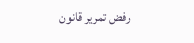رفض تمرير قانون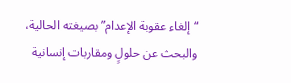“إلغاء عقوبة الإعدام” بصيغته الحالية، والبحث عن حلولٍ ومقاربات إنسانية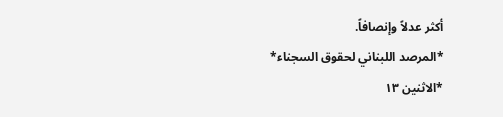أكثر عدلاً وإنصافاً.
*المرصد اللبناني لحقوق السجناء*
*الاثنين ١٣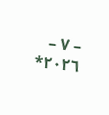– ٧ – ٢٠٢٦*